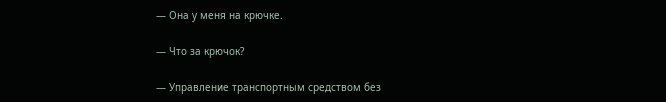— Она у меня на крючке.

— Что за крючок?

— Управление транспортным средством без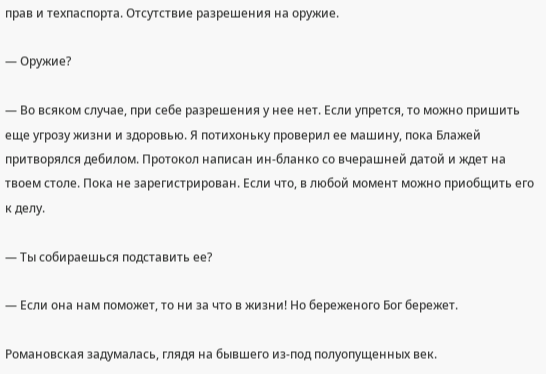прав и техпаспорта. Отсутствие разрешения на оружие.

— Оружие?

— Во всяком случае, при себе разрешения у нее нет. Если упрется, то можно пришить еще угрозу жизни и здоровью. Я потихоньку проверил ее машину, пока Блажей притворялся дебилом. Протокол написан ин-бланко со вчерашней датой и ждет на твоем столе. Пока не зарегистрирован. Если что, в любой момент можно приобщить его к делу.

— Ты собираешься подставить ее?

— Если она нам поможет, то ни за что в жизни! Но береженого Бог бережет.

Романовская задумалась, глядя на бывшего из-под полуопущенных век.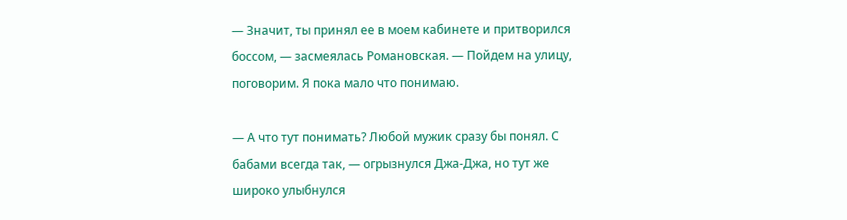— Значит, ты принял ее в моем кабинете и притворился боссом, — засмеялась Романовская. — Пойдем на улицу, поговорим. Я пока мало что понимаю.

— А что тут понимать? Любой мужик сразу бы понял. С бабами всегда так, — огрызнулся Джа-Джа, но тут же широко улыбнулся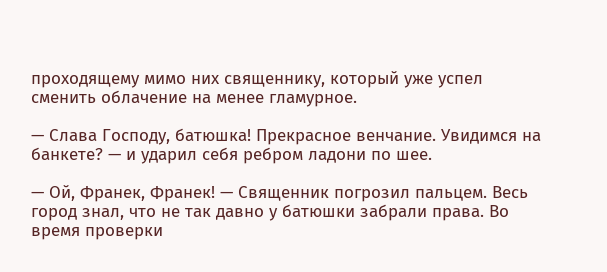проходящему мимо них священнику, который уже успел сменить облачение на менее гламурное.

— Слава Господу, батюшка! Прекрасное венчание. Увидимся на банкете? — и ударил себя ребром ладони по шее.

— Ой, Франек, Франек! — Священник погрозил пальцем. Весь город знал, что не так давно у батюшки забрали права. Во время проверки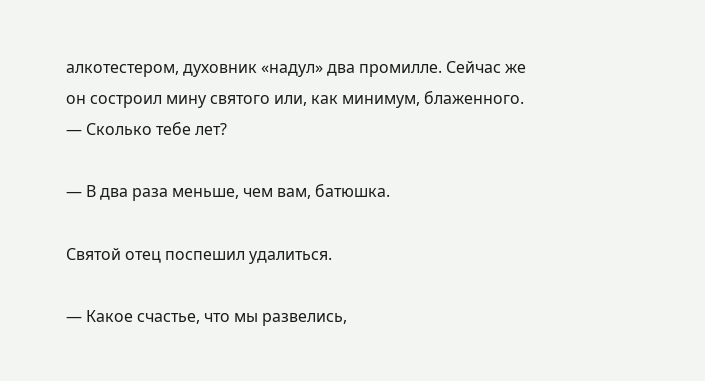алкотестером, духовник «надул» два промилле. Сейчас же он состроил мину святого или, как минимум, блаженного. — Сколько тебе лет?

— В два раза меньше, чем вам, батюшка.

Святой отец поспешил удалиться.

— Какое счастье, что мы развелись,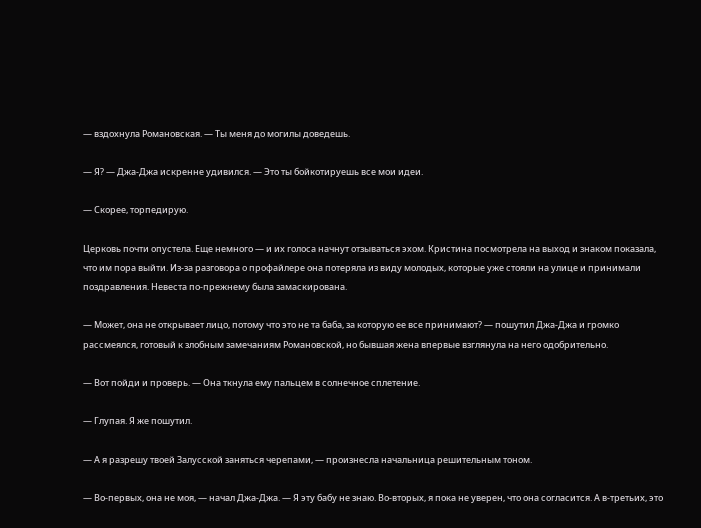— вздохнула Романовская. — Ты меня до могилы доведешь.

— Я? — Джа-Джа искренне удивился. — Это ты бойкотируешь все мои идеи.

— Скорее, торпедирую.

Церковь почти опустела. Еще немного — и их голоса начнут отзываться эхом. Кристина посмотрела на выход и знаком показала, что им пора выйти. Из-за разговора о профайлере она потеряла из виду молодых, которые уже стояли на улице и принимали поздравления. Невеста по-прежнему была замаскирована.

— Может, она не открывает лицо, потому что это не та баба, за которую ее все принимают? — пошутил Джа-Джа и громко рассмеялся, готовый к злобным замечаниям Романовской, но бывшая жена впервые взглянула на него одобрительно.

— Вот пойди и проверь. — Она ткнула ему пальцем в солнечное сплетение.

— Глупая. Я же пошутил.

— А я разрешу твоей Залусской заняться черепами, — произнесла начальница решительным тоном.

— Во-первых, она не моя, — начал Джа-Джа. — Я эту бабу не знаю. Во-вторых, я пока не уверен, что она согласится. А в-третьих, это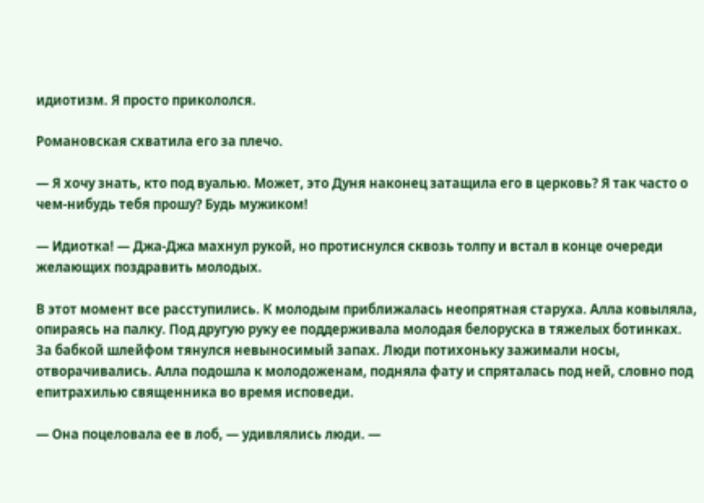идиотизм. Я просто прикололся.

Романовская схватила его за плечо.

— Я хочу знать, кто под вуалью. Может, это Дуня наконец затащила его в церковь? Я так часто о чем-нибудь тебя прошу? Будь мужиком!

— Идиотка! — Джа-Джа махнул рукой, но протиснулся сквозь толпу и встал в конце очереди желающих поздравить молодых.

В этот момент все расступились. К молодым приближалась неопрятная старуха. Алла ковыляла, опираясь на палку. Под другую руку ее поддерживала молодая белоруска в тяжелых ботинках. За бабкой шлейфом тянулся невыносимый запах. Люди потихоньку зажимали носы, отворачивались. Алла подошла к молодоженам, подняла фату и спряталась под ней, словно под епитрахилью священника во время исповеди.

— Она поцеловала ее в лоб, — удивлялись люди. —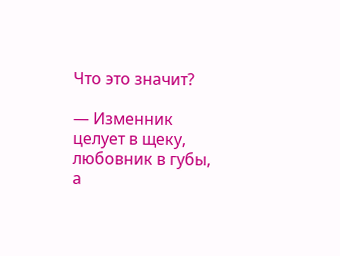Что это значит?

— Изменник целует в щеку, любовник в губы, а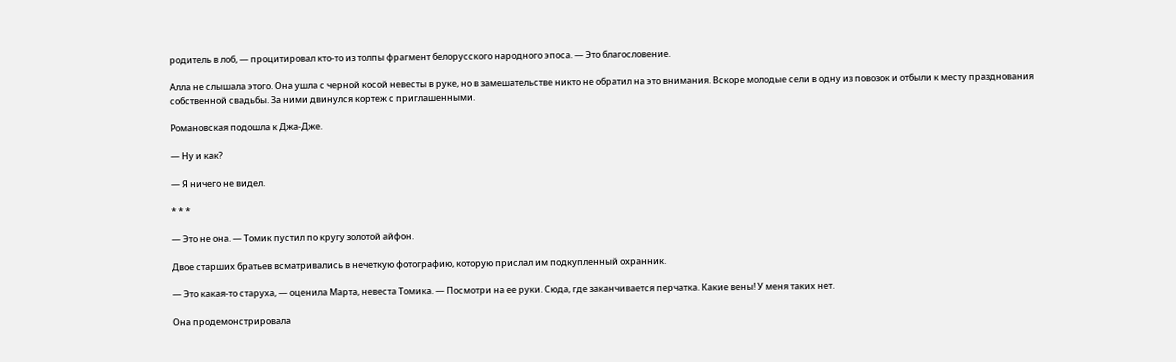родитель в лоб, — процитировал кто-то из толпы фрагмент белорусского народного эпоса. — Это благословение.

Алла не слышала этого. Она ушла с черной косой невесты в руке, но в замешательстве никто не обратил на это внимания. Вскоре молодые сели в одну из повозок и отбыли к месту празднования собственной свадьбы. За ними двинулся кортеж с приглашенными.

Романовская подошла к Джа-Дже.

— Ну и как?

— Я ничего не видел.

* * *

— Это не она. — Томик пустил по кругу золотой айфон.

Двое старших братьев всматривались в нечеткую фотографию, которую прислал им подкупленный охранник.

— Это какая-то старуха, — оценила Марта, невеста Томика. — Посмотри на ее руки. Сюда, где заканчивается перчатка. Какие вены! У меня таких нет.

Она продемонстрировала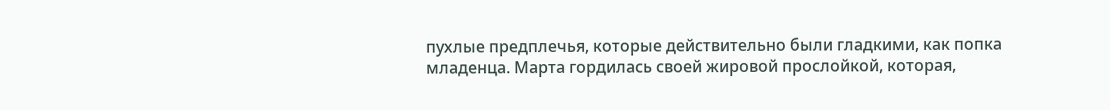пухлые предплечья, которые действительно были гладкими, как попка младенца. Марта гордилась своей жировой прослойкой, которая,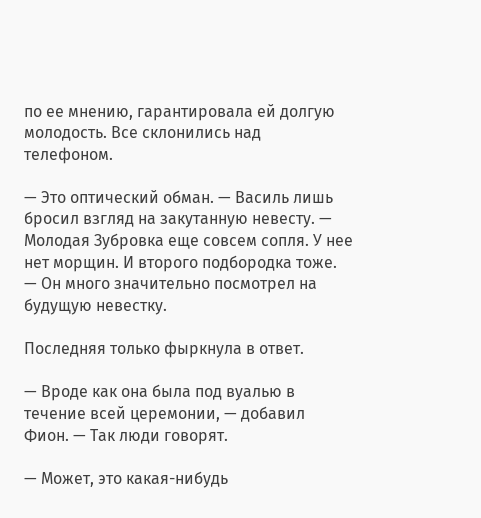по ее мнению, гарантировала ей долгую молодость. Все склонились над телефоном.

— Это оптический обман. — Василь лишь бросил взгляд на закутанную невесту. — Молодая Зубровка еще совсем сопля. У нее нет морщин. И второго подбородка тоже. — Он много значительно посмотрел на будущую невестку.

Последняя только фыркнула в ответ.

— Вроде как она была под вуалью в течение всей церемонии, — добавил Фион. — Так люди говорят.

— Может, это какая-нибудь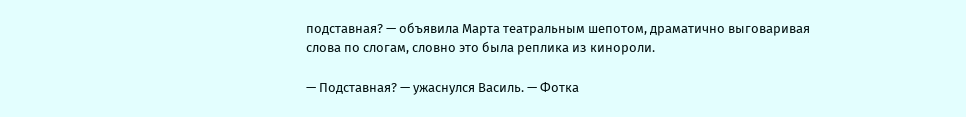подставная? — объявила Марта театральным шепотом, драматично выговаривая слова по слогам, словно это была реплика из кинороли.

— Подставная? — ужаснулся Василь. — Фотка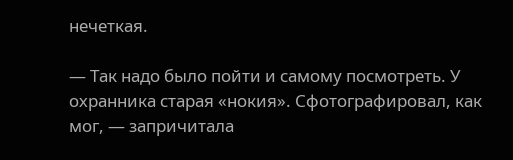нечеткая.

— Так надо было пойти и самому посмотреть. У охранника старая «нокия». Сфотографировал, как мог, — запричитала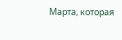Марта, которая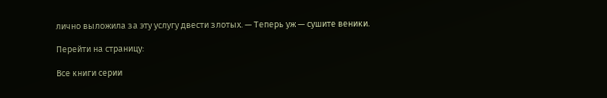лично выложила за эту услугу двести злотых. — Теперь уж — сушите веники.

Перейти на страницу:

Все книги серии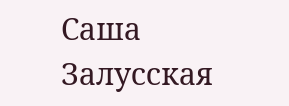Саша Залусская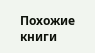Похожие книги